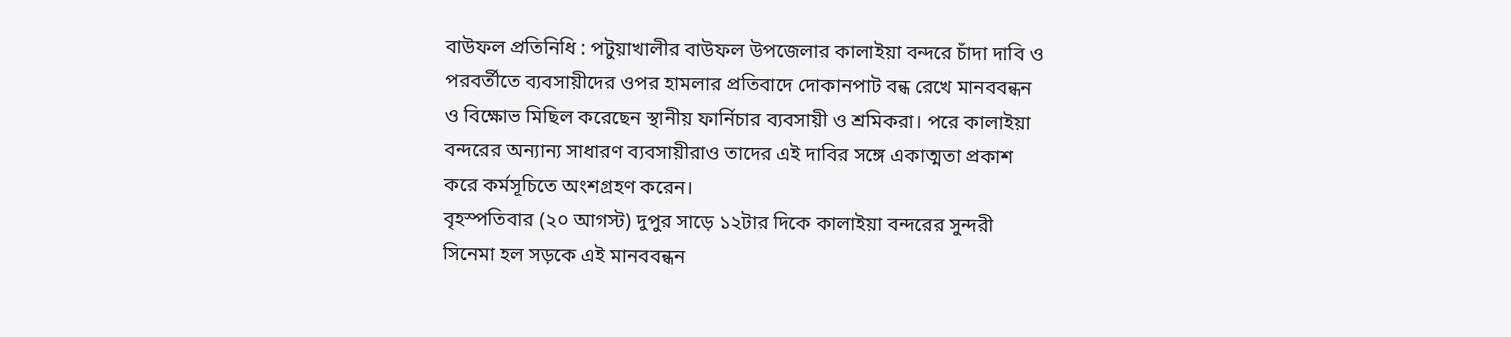বাউফল প্রতিনিধি : পটুয়াখালীর বাউফল উপজেলার কালাইয়া বন্দরে চাঁদা দাবি ও পরবর্তীতে ব্যবসায়ীদের ওপর হামলার প্রতিবাদে দোকানপাট বন্ধ রেখে মানববন্ধন ও বিক্ষোভ মিছিল করেছেন স্থানীয় ফার্নিচার ব্যবসায়ী ও শ্রমিকরা। পরে কালাইয়া বন্দরের অন্যান্য সাধারণ ব্যবসায়ীরাও তাদের এই দাবির সঙ্গে একাত্মতা প্রকাশ করে কর্মসূচিতে অংশগ্রহণ করেন।
বৃহস্পতিবার (২০ আগস্ট) দুপুর সাড়ে ১২টার দিকে কালাইয়া বন্দরের সুন্দরী সিনেমা হল সড়কে এই মানববন্ধন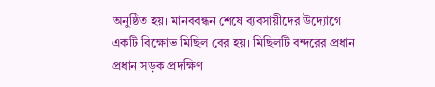অনুষ্ঠিত হয়। মানববন্ধন শেষে ব্যবসায়ীদের উদ্যোগে একটি বিক্ষোভ মিছিল বের হয়। মিছিলটি বন্দরের প্রধান প্রধান সড়ক প্রদক্ষিণ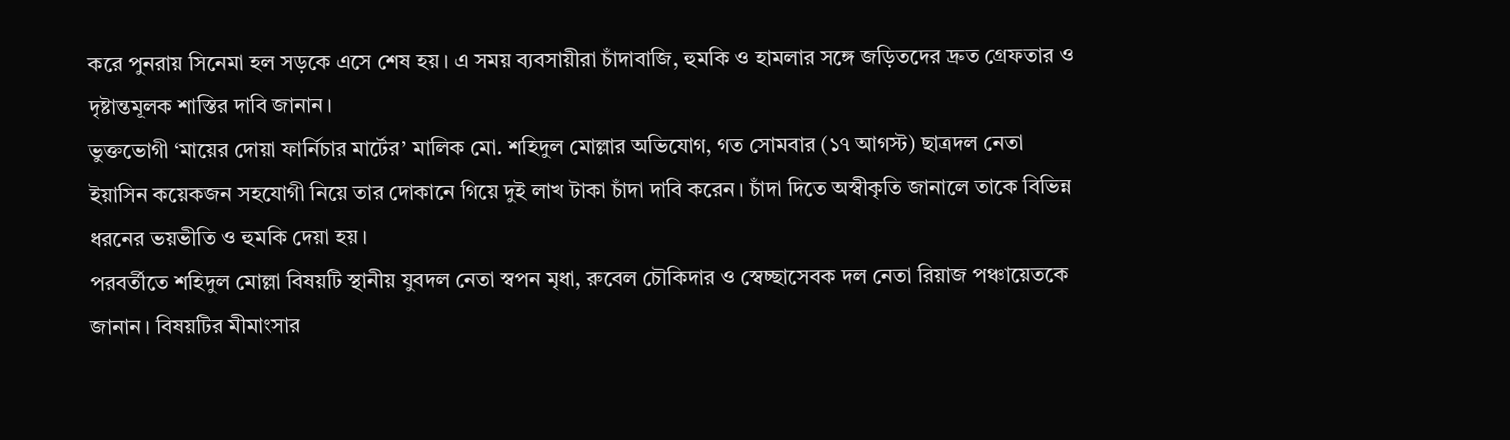করে পুনরায় সিনেমা হল সড়কে এসে শেষ হয়। এ সময় ব্যবসায়ীরা চাঁদাবাজি, হুমকি ও হামলার সঙ্গে জড়িতদের দ্রুত গ্রেফতার ও দৃষ্টান্তমূলক শাস্তির দাবি জানান।
ভুক্তভোগী ‘মায়ের দোয়া ফার্নিচার মার্টের’ মালিক মো. শহিদুল মোল্লার অভিযোগ, গত সোমবার (১৭ আগস্ট) ছাত্রদল নেতা ইয়াসিন কয়েকজন সহযোগী নিয়ে তার দোকানে গিয়ে দুই লাখ টাকা চাঁদা দাবি করেন। চাঁদা দিতে অস্বীকৃতি জানালে তাকে বিভিন্ন ধরনের ভয়ভীতি ও হুমকি দেয়া হয়।
পরবর্তীতে শহিদুল মোল্লা বিষয়টি স্থানীয় যুবদল নেতা স্বপন মৃধা, রুবেল চৌকিদার ও স্বেচ্ছাসেবক দল নেতা রিয়াজ পঞ্চায়েতকে জানান। বিষয়টির মীমাংসার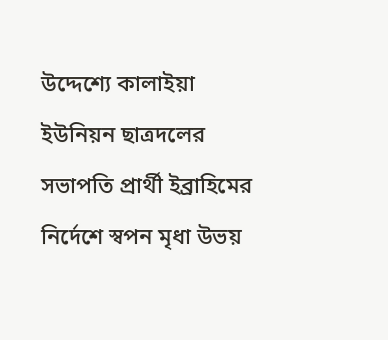উদ্দেশ্যে কালাইয়া ইউনিয়ন ছাত্রদলের সভাপতি প্রার্থী ইব্রাহিমের নির্দেশে স্বপন মৃধা উভয়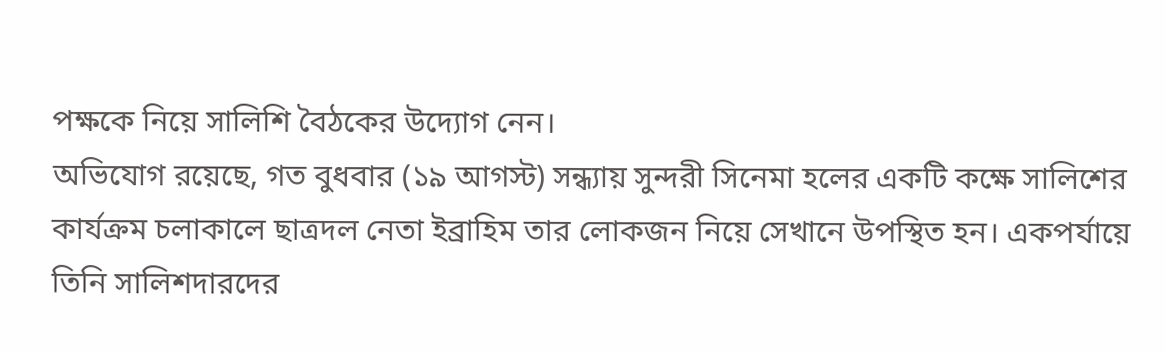পক্ষকে নিয়ে সালিশি বৈঠকের উদ্যোগ নেন।
অভিযোগ রয়েছে, গত বুধবার (১৯ আগস্ট) সন্ধ্যায় সুন্দরী সিনেমা হলের একটি কক্ষে সালিশের কার্যক্রম চলাকালে ছাত্রদল নেতা ইব্রাহিম তার লোকজন নিয়ে সেখানে উপস্থিত হন। একপর্যায়ে তিনি সালিশদারদের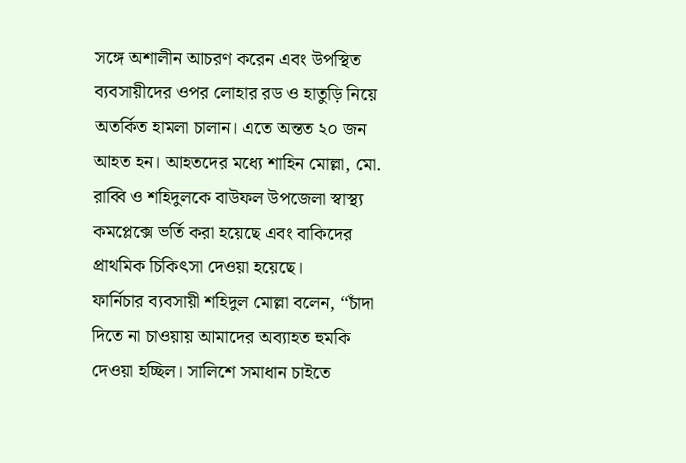সঙ্গে অশালীন আচরণ করেন এবং উপস্থিত ব্যবসায়ীদের ওপর লোহার রড ও হাতুড়ি নিয়ে অতর্কিত হামলা চালান। এতে অন্তত ২০ জন আহত হন। আহতদের মধ্যে শাহিন মোল্লা, মো. রাব্বি ও শহিদুলকে বাউফল উপজেলা স্বাস্থ্য কমপ্লেক্সে ভর্তি করা হয়েছে এবং বাকিদের প্রাথমিক চিকিৎসা দেওয়া হয়েছে।
ফার্নিচার ব্যবসায়ী শহিদুল মোল্লা বলেন, ‘‘চাঁদা দিতে না চাওয়ায় আমাদের অব্যাহত হুমকি দেওয়া হচ্ছিল। সালিশে সমাধান চাইতে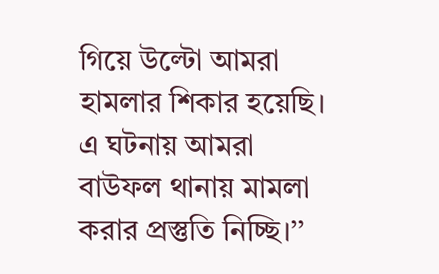গিয়ে উল্টো আমরা হামলার শিকার হয়েছি। এ ঘটনায় আমরা বাউফল থানায় মামলা করার প্রস্তুতি নিচ্ছি।’’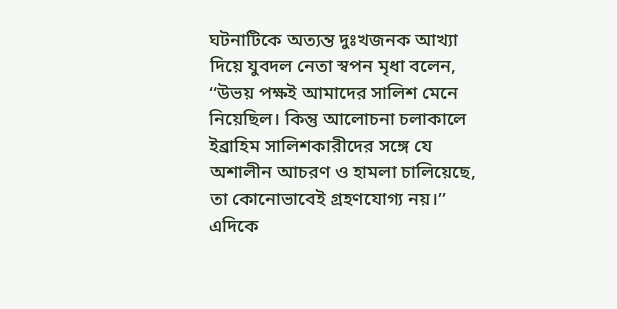ঘটনাটিকে অত্যন্ত দুঃখজনক আখ্যা দিয়ে যুবদল নেতা স্বপন মৃধা বলেন, ‘‘উভয় পক্ষই আমাদের সালিশ মেনে নিয়েছিল। কিন্তু আলোচনা চলাকালে ইব্রাহিম সালিশকারীদের সঙ্গে যে অশালীন আচরণ ও হামলা চালিয়েছে, তা কোনোভাবেই গ্রহণযোগ্য নয়।’’
এদিকে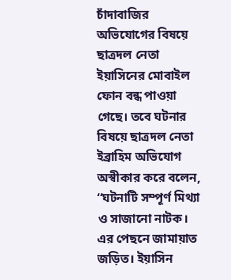চাঁদাবাজির অভিযোগের বিষয়ে ছাত্রদল নেতা ইয়াসিনের মোবাইল ফোন বন্ধ পাওয়া গেছে। তবে ঘটনার বিষয়ে ছাত্রদল নেতা ইব্রাহিম অভিযোগ অস্বীকার করে বলেন, ‘‘ঘটনাটি সম্পূর্ণ মিথ্যা ও সাজানো নাটক। এর পেছনে জামায়াত জড়িত। ইয়াসিন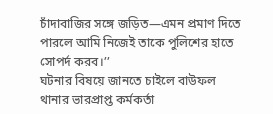চাঁদাবাজির সঙ্গে জড়িত—এমন প্রমাণ দিতে পারলে আমি নিজেই তাকে পুলিশের হাতে সোপর্দ করব।’’
ঘটনার বিষয়ে জানতে চাইলে বাউফল থানার ভারপ্রাপ্ত কর্মকর্তা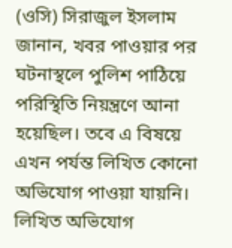(ওসি) সিরাজুল ইসলাম জানান, খবর পাওয়ার পর ঘটনাস্থলে পুলিশ পাঠিয়ে পরিস্থিতি নিয়ন্ত্রণে আনা হয়েছিল। তবে এ বিষয়ে এখন পর্যন্ত লিখিত কোনো অভিযোগ পাওয়া যায়নি। লিখিত অভিযোগ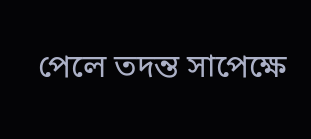পেলে তদন্ত সাপেক্ষে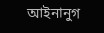আইনানুগ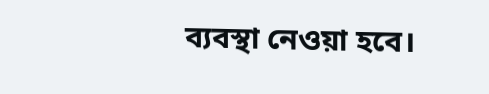ব্যবস্থা নেওয়া হবে।